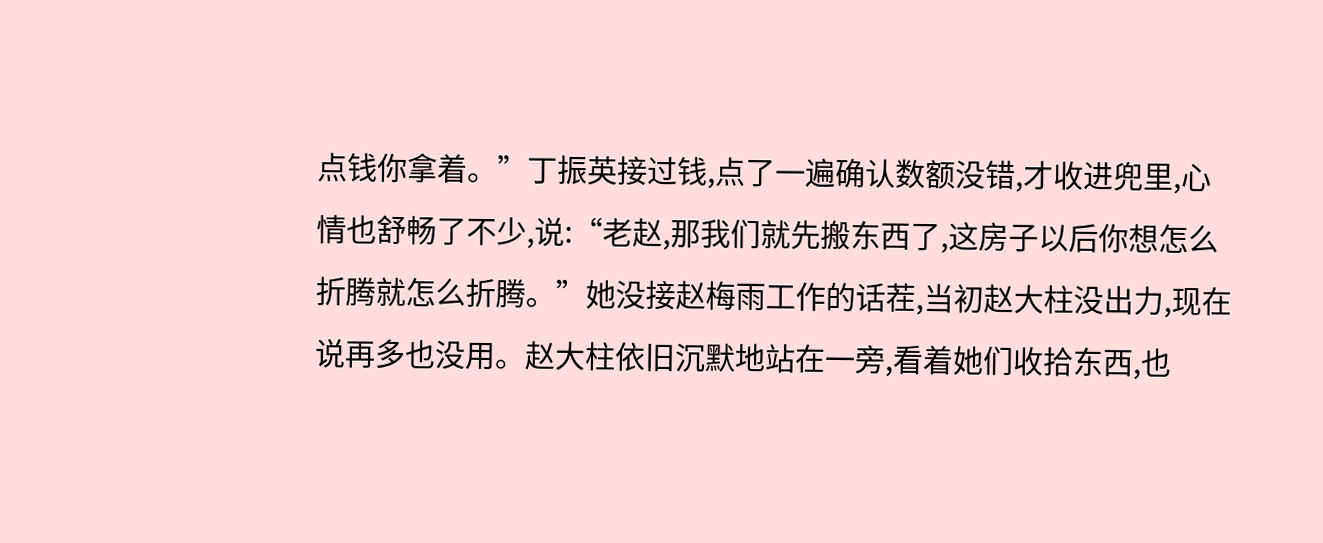点钱你拿着。”丁振英接过钱,点了一遍确认数额没错,才收进兜里,心情也舒畅了不少,说:“老赵,那我们就先搬东西了,这房子以后你想怎么折腾就怎么折腾。”她没接赵梅雨工作的话茬,当初赵大柱没出力,现在说再多也没用。赵大柱依旧沉默地站在一旁,看着她们收拾东西,也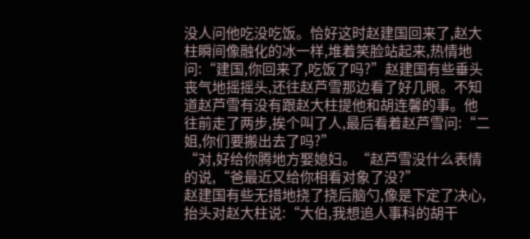没人问他吃没吃饭。恰好这时赵建国回来了,赵大柱瞬间像融化的冰一样,堆着笑脸站起来,热情地问:“建国,你回来了,吃饭了吗?”赵建国有些垂头丧气地摇摇头,还往赵芦雪那边看了好几眼。不知道赵芦雪有没有跟赵大柱提他和胡连馨的事。他往前走了两步,挨个叫了人,最后看着赵芦雪问:“二姐,你们要搬出去了吗?”
“对,好给你腾地方娶媳妇。“赵芦雪没什么表情的说,“爸最近又给你相看对象了没?”
赵建国有些无措地挠了挠后脑勺,像是下定了决心,抬头对赵大柱说:“大伯,我想追人事科的胡干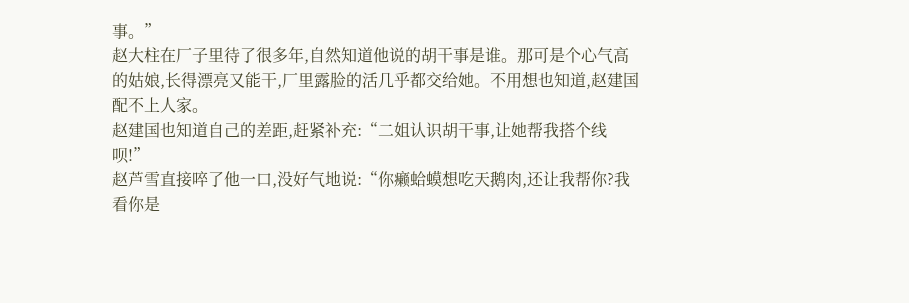事。”
赵大柱在厂子里待了很多年,自然知道他说的胡干事是谁。那可是个心气高的姑娘,长得漂亮又能干,厂里露脸的活几乎都交给她。不用想也知道,赵建国配不上人家。
赵建国也知道自己的差距,赶紧补充:“二姐认识胡干事,让她帮我搭个线呗!”
赵芦雪直接啐了他一口,没好气地说:“你癞蛤蟆想吃天鹅肉,还让我帮你?我看你是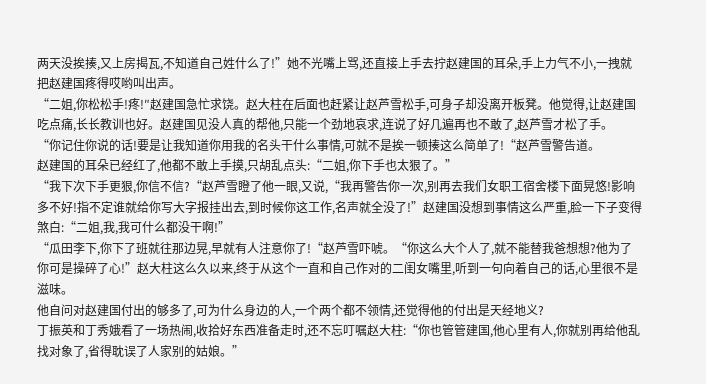两天没挨揍,又上房揭瓦,不知道自己姓什么了!”她不光嘴上骂,还直接上手去拧赵建国的耳朵,手上力气不小,一拽就把赵建国疼得哎哟叫出声。
“二姐,你松松手!疼!″赵建国急忙求饶。赵大柱在后面也赶紧让赵芦雪松手,可身子却没离开板凳。他觉得,让赵建国吃点痛,长长教训也好。赵建国见没人真的帮他,只能一个劲地哀求,连说了好几遍再也不敢了,赵芦雪才松了手。
“你记住你说的话!要是让我知道你用我的名头干什么事情,可就不是挨一顿揍这么简单了!“赵芦雪警告道。
赵建国的耳朵已经红了,他都不敢上手摸,只胡乱点头:“二姐,你下手也太狠了。”
“我下次下手更狠,你信不信?“赵芦雪瞪了他一眼,又说,“我再警告你一次,别再去我们女职工宿舍楼下面晃悠!影响多不好!指不定谁就给你写大字报挂出去,到时候你这工作,名声就全没了!”赵建国没想到事情这么严重,脸一下子变得煞白:“二姐,我,我可什么都没干啊!”
“瓜田李下,你下了班就往那边晃,早就有人注意你了!“赵芦雪吓唬。“你这么大个人了,就不能替我爸想想?他为了你可是操碎了心!”赵大柱这么久以来,终于从这个一直和自己作对的二闺女嘴里,听到一句向着自己的话,心里很不是滋味。
他自问对赵建国付出的够多了,可为什么身边的人,一个两个都不领情,还觉得他的付出是天经地义?
丁振英和丁秀娥看了一场热闹,收拾好东西准备走时,还不忘叮嘱赵大柱:“你也管管建国,他心里有人,你就别再给他乱找对象了,省得耽误了人家别的姑娘。”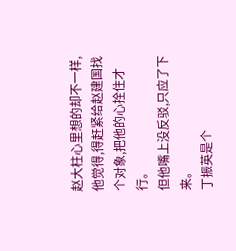赵大柱心里想的却不一样,他觉得,得赶紧给赵建国找个对象,把他的心拴住才行。
但他嘴上没反驳,只应了下来。
丁振英是个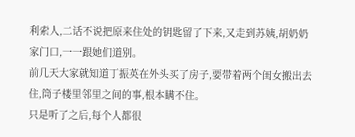利索人,二话不说把原来住处的钥匙留了下来,又走到苏姨,胡奶奶家门口,一一跟她们道别。
前几天大家就知道丁振英在外头买了房子,要带着两个闺女搬出去住,筒子楼里邻里之间的事,根本瞒不住。
只是听了之后,每个人都很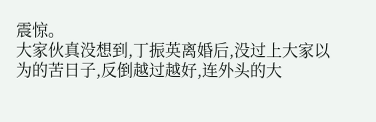震惊。
大家伙真没想到,丁振英离婚后,没过上大家以为的苦日子,反倒越过越好,连外头的大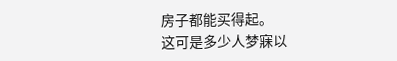房子都能买得起。
这可是多少人梦寐以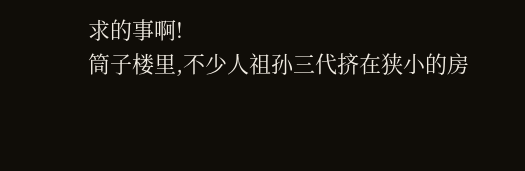求的事啊!
筒子楼里,不少人祖孙三代挤在狭小的房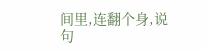间里,连翻个身,说句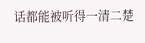话都能被听得一清二楚